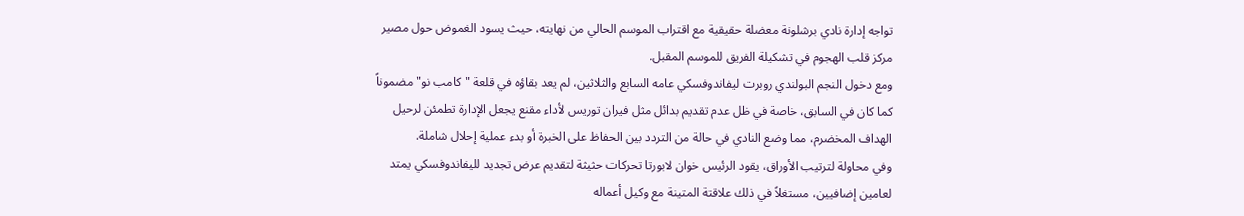تواجه إدارة نادي برشلونة معضلة حقيقية مع اقتراب الموسم الحالي من نهايته، حيث يسود الغموض حول مصير مركز قلب الهجوم في تشكيلة الفريق للموسم المقبل.
ومع دخول النجم البولندي روبرت ليفاندوفسكي عامه السابع والثلاثين، لم يعد بقاؤه في قلعة "كامب نو" مضموناً كما كان في السابق، خاصة في ظل عدم تقديم بدائل مثل فيران توريس لأداء مقنع يجعل الإدارة تطمئن لرحيل الهداف المخضرم، مما وضع النادي في حالة من التردد بين الحفاظ على الخبرة أو بدء عملية إحلال شاملة.
وفي محاولة لترتيب الأوراق، يقود الرئيس خوان لابورتا تحركات حثيثة لتقديم عرض تجديد لليفاندوفسكي يمتد لعامين إضافيين، مستغلاً في ذلك علاقتة المتينة مع وكيل أعماله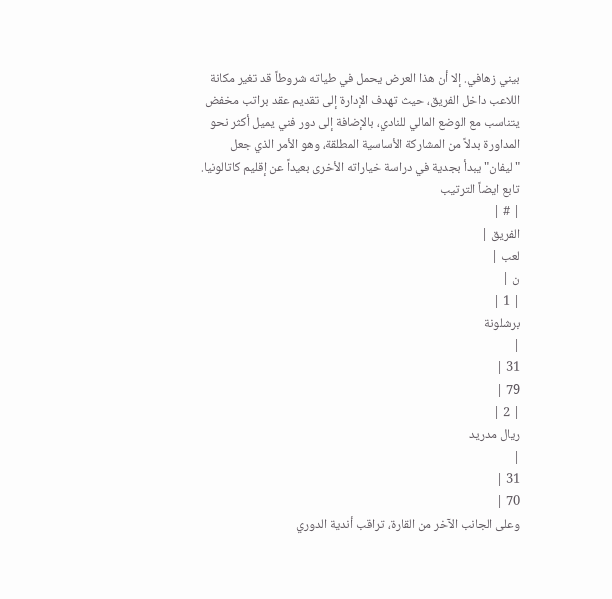بيني زهافي. إلا أن هذا العرض يحمل في طياته شروطاً قد تغير مكانة اللاعب داخل الفريق، حيث تهدف الإدارة إلى تقديم عقد براتب مخفض يتناسب مع الوضع المالي للنادي، بالإضافة إلى دور فني يميل أكثر نحو المداورة بدلاً من المشاركة الأساسية المطلقة، وهو الأمر الذي جعل "ليفان" يبدأ بجدية في دراسة خياراته الأخرى بعيداً عن إقليم كاتالونيا.
تابع ايضاً الترتيب
| # |
الفريق |
لعب |
ن |
| 1 |
برشلونة
|
31 |
79 |
| 2 |
ريال مدريد
|
31 |
70 |
وعلى الجانب الآخر من القارة، تراقب أندية الدوري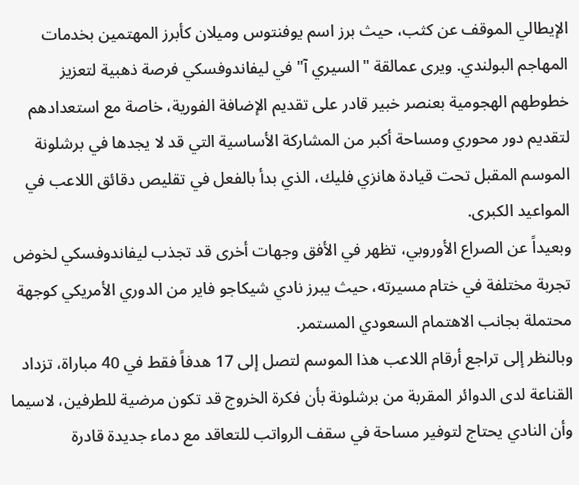الإيطالي الموقف عن كثب، حيث برز اسم يوفنتوس وميلان كأبرز المهتمين بخدمات المهاجم البولندي. ويرى عمالقة "السيري آ" في ليفاندوفسكي فرصة ذهبية لتعزيز خطوطهم الهجومية بعنصر خبير قادر على تقديم الإضافة الفورية، خاصة مع استعدادهم لتقديم دور محوري ومساحة أكبر من المشاركة الأساسية التي قد لا يجدها في برشلونة الموسم المقبل تحت قيادة هانزي فليك، الذي بدأ بالفعل في تقليص دقائق اللاعب في المواعيد الكبرى.
وبعيداً عن الصراع الأوروبي، تظهر في الأفق وجهات أخرى قد تجذب ليفاندوفسكي لخوض تجربة مختلفة في ختام مسيرته، حيث يبرز نادي شيكاجو فاير من الدوري الأمريكي كوجهة محتملة بجانب الاهتمام السعودي المستمر.
وبالنظر إلى تراجع أرقام اللاعب هذا الموسم لتصل إلى 17 هدفاً فقط في 40 مباراة، تزداد القناعة لدى الدوائر المقربة من برشلونة بأن فكرة الخروج قد تكون مرضية للطرفين، لاسيما وأن النادي يحتاج لتوفير مساحة في سقف الرواتب للتعاقد مع دماء جديدة قادرة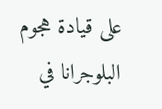على قيادة هجوم البلوجرانا في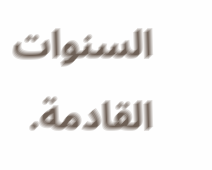السنوات القادمة.